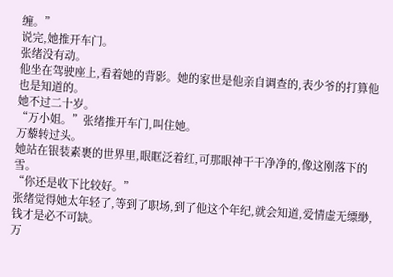缠。”
说完,她推开车门。
张绪没有动。
他坐在驾驶座上,看着她的背影。她的家世是他亲自调查的,表少爷的打算他也是知道的。
她不过二十岁。
“万小姐。”张绪推开车门,叫住她。
万藜转过头。
她站在银装素裹的世界里,眼眶泛着红,可那眼神干干净净的,像这刚落下的雪。
“你还是收下比较好。”
张绪觉得她太年轻了,等到了职场,到了他这个年纪,就会知道,爱情虚无缥缈,钱才是必不可缺。
万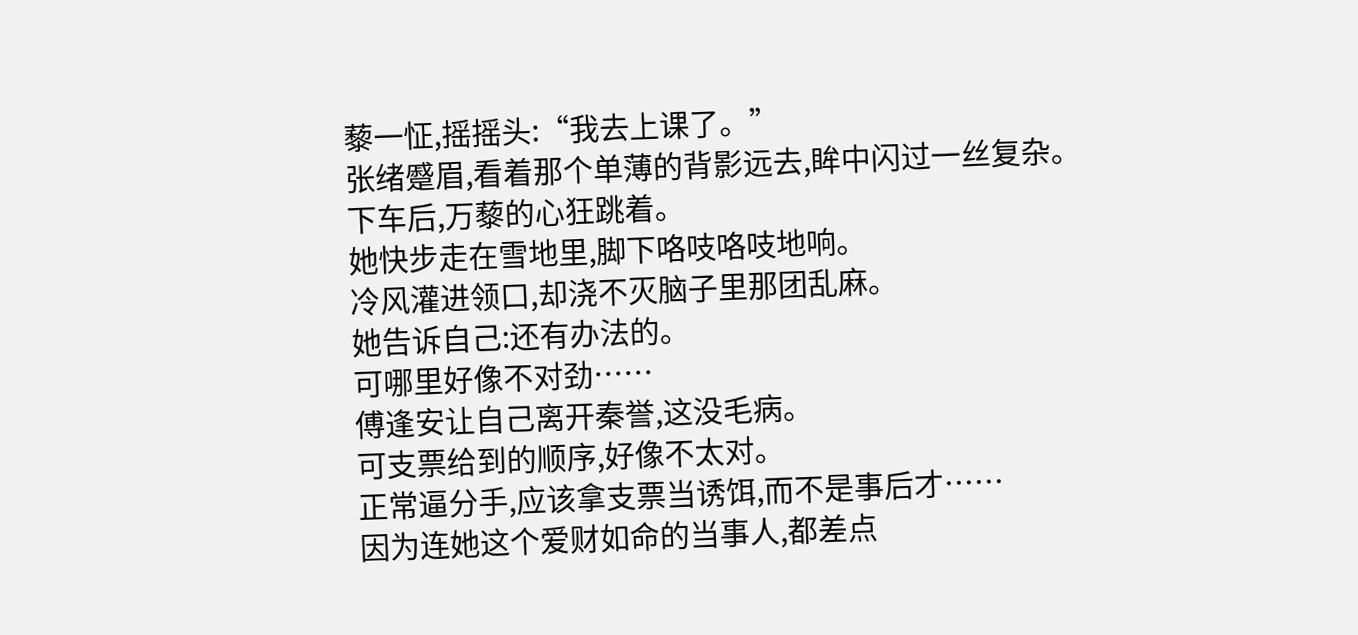藜一怔,摇摇头:“我去上课了。”
张绪蹙眉,看着那个单薄的背影远去,眸中闪过一丝复杂。
下车后,万藜的心狂跳着。
她快步走在雪地里,脚下咯吱咯吱地响。
冷风灌进领口,却浇不灭脑子里那团乱麻。
她告诉自己:还有办法的。
可哪里好像不对劲……
傅逢安让自己离开秦誉,这没毛病。
可支票给到的顺序,好像不太对。
正常逼分手,应该拿支票当诱饵,而不是事后才……
因为连她这个爱财如命的当事人,都差点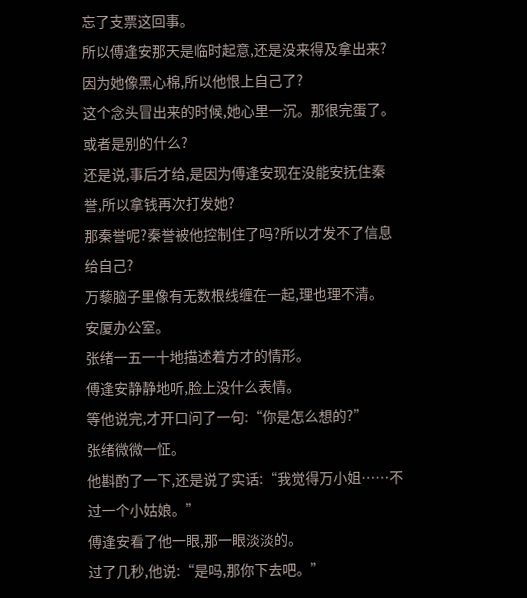忘了支票这回事。
所以傅逢安那天是临时起意,还是没来得及拿出来?
因为她像黑心棉,所以他恨上自己了?
这个念头冒出来的时候,她心里一沉。那很完蛋了。
或者是别的什么?
还是说,事后才给,是因为傅逢安现在没能安抚住秦誉,所以拿钱再次打发她?
那秦誉呢?秦誉被他控制住了吗?所以才发不了信息给自己?
万藜脑子里像有无数根线缠在一起,理也理不清。
安厦办公室。
张绪一五一十地描述着方才的情形。
傅逢安静静地听,脸上没什么表情。
等他说完,才开口问了一句:“你是怎么想的?”
张绪微微一怔。
他斟酌了一下,还是说了实话:“我觉得万小姐……不过一个小姑娘。”
傅逢安看了他一眼,那一眼淡淡的。
过了几秒,他说:“是吗,那你下去吧。”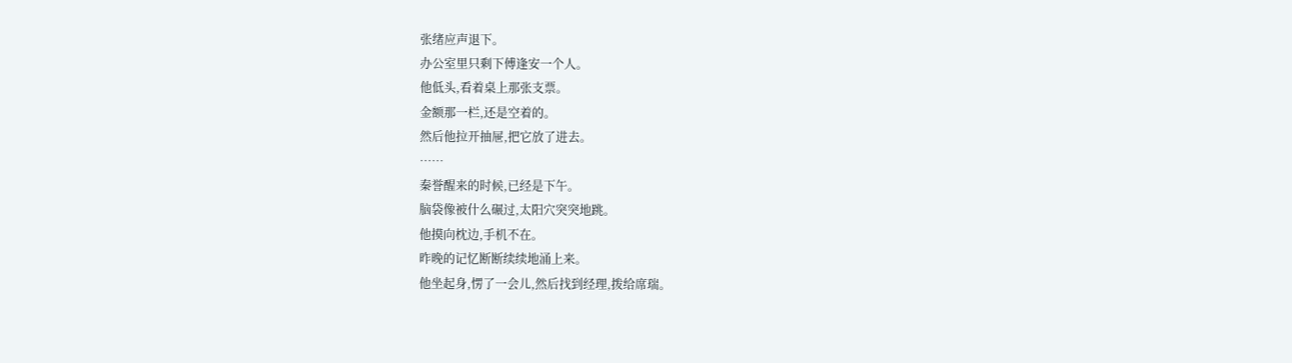张绪应声退下。
办公室里只剩下傅逢安一个人。
他低头,看着桌上那张支票。
金额那一栏,还是空着的。
然后他拉开抽屉,把它放了进去。
……
秦誉醒来的时候,已经是下午。
脑袋像被什么碾过,太阳穴突突地跳。
他摸向枕边,手机不在。
昨晚的记忆断断续续地涌上来。
他坐起身,愣了一会儿,然后找到经理,拨给席瑞。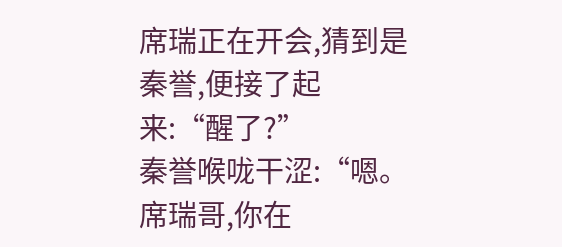席瑞正在开会,猜到是秦誉,便接了起来:“醒了?”
秦誉喉咙干涩:“嗯。席瑞哥,你在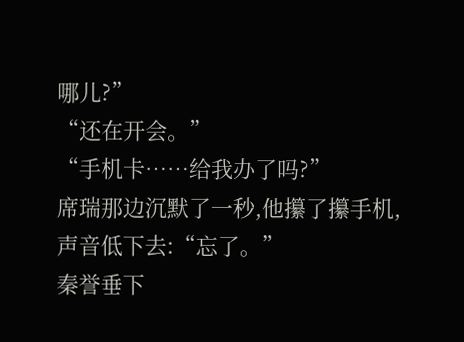哪儿?”
“还在开会。”
“手机卡……给我办了吗?”
席瑞那边沉默了一秒,他攥了攥手机,声音低下去:“忘了。”
秦誉垂下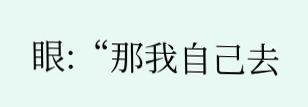眼:“那我自己去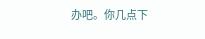办吧。你几点下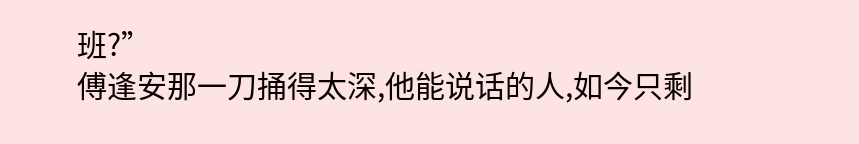班?”
傅逢安那一刀捅得太深,他能说话的人,如今只剩